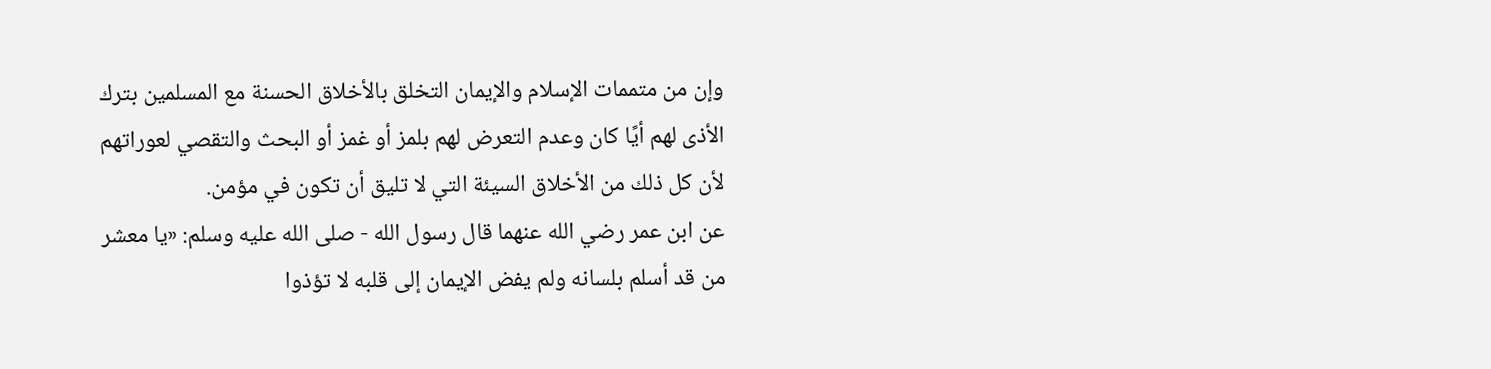وإن من متممات الإسلام والإيمان التخلق بالأخلاق الحسنة مع المسلمين بترك الأذى لهم أيًا كان وعدم التعرض لهم بلمز أو غمز أو البحث والتقصي لعوراتهم لأن كل ذلك من الأخلاق السيئة التي لا تليق أن تكون في مؤمن.
عن ابن عمر رضي الله عنهما قال رسول الله - صلى الله عليه وسلم: «يا معشر من قد أسلم بلسانه ولم يفض الإيمان إلى قلبه لا تؤذوا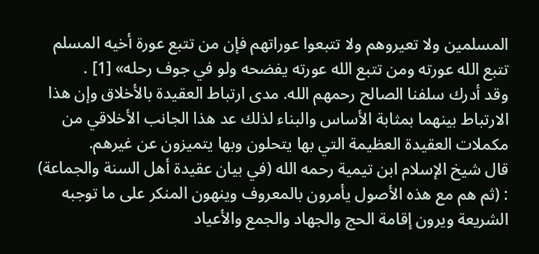المسلمين ولا تعيروهم ولا تتبعوا عوراتهم فإن من تتبع عورة أخيه المسلم تتبع الله عورته ومن تتبع الله عورته يفضحه ولو في جوف رحله» [1] .
وقد أدرك سلفنا الصالح رحمهم الله. مدى ارتباط العقيدة بالأخلاق وإن هذا الارتباط بينهما بمثابة الأساس والبناء لذلك عد هذا الجانب الأخلاقي من مكملات العقيدة العظيمة التي بها يتحلون وبها يتميزون عن غيرهم.
قال شيخ الإسلام ابن تيمية رحمه الله (في بيان عقيدة أهل السنة والجماعة) : (ثم هم مع هذه الأصول يأمرون بالمعروف وينهون المنكر على ما توجبه الشريعة ويرون إقامة الحج والجهاد والجمع والأعياد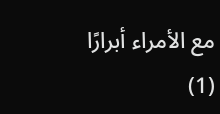مع الأمراء أبرارًا
(1)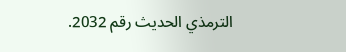الترمذي الحديث رقم 2032.